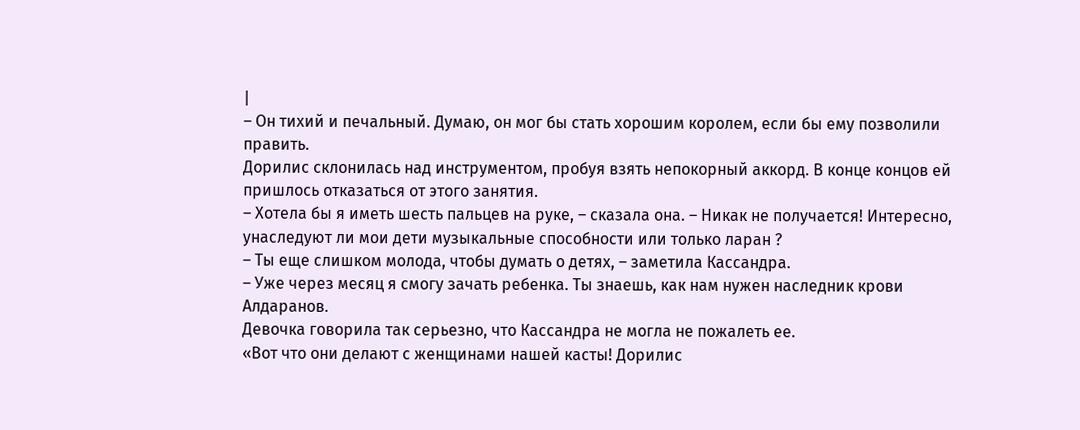|
– Он тихий и печальный. Думаю, он мог бы стать хорошим королем, если бы ему позволили править.
Дорилис склонилась над инструментом, пробуя взять непокорный аккорд. В конце концов ей пришлось отказаться от этого занятия.
– Хотела бы я иметь шесть пальцев на руке, – сказала она. – Никак не получается! Интересно, унаследуют ли мои дети музыкальные способности или только ларан ?
– Ты еще слишком молода, чтобы думать о детях, – заметила Кассандра.
– Уже через месяц я смогу зачать ребенка. Ты знаешь, как нам нужен наследник крови Алдаранов.
Девочка говорила так серьезно, что Кассандра не могла не пожалеть ее.
«Вот что они делают с женщинами нашей касты! Дорилис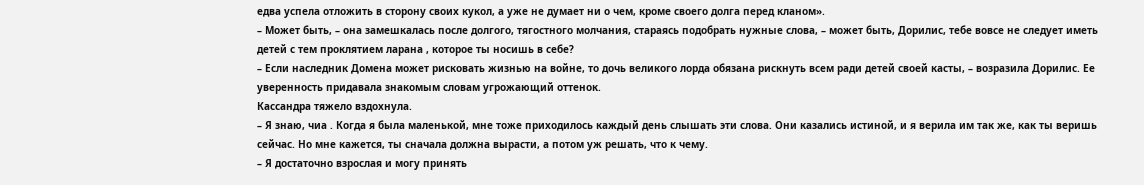едва успела отложить в сторону своих кукол, а уже не думает ни о чем, кроме своего долга перед кланом».
– Может быть, – она замешкалась после долгого, тягостного молчания, стараясь подобрать нужные слова, – может быть, Дорилис, тебе вовсе не следует иметь детей с тем проклятием ларана , которое ты носишь в себе?
– Если наследник Домена может рисковать жизнью на войне, то дочь великого лорда обязана рискнуть всем ради детей своей касты, – возразила Дорилис. Ее уверенность придавала знакомым словам угрожающий оттенок.
Кассандра тяжело вздохнула.
– Я знаю, чиа . Когда я была маленькой, мне тоже приходилось каждый день слышать эти слова. Они казались истиной, и я верила им так же, как ты веришь сейчас. Но мне кажется, ты сначала должна вырасти, а потом уж решать, что к чему.
– Я достаточно взрослая и могу принять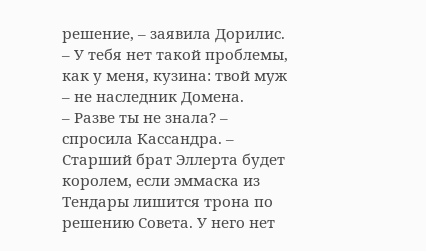решение, – заявила Дорилис. – У тебя нет такой проблемы, как у меня, кузина: твой муж – не наследник Домена.
– Разве ты не знала? – спросила Кассандра. – Старший брат Эллерта будет королем, если эммаска из Тендары лишится трона по решению Совета. У него нет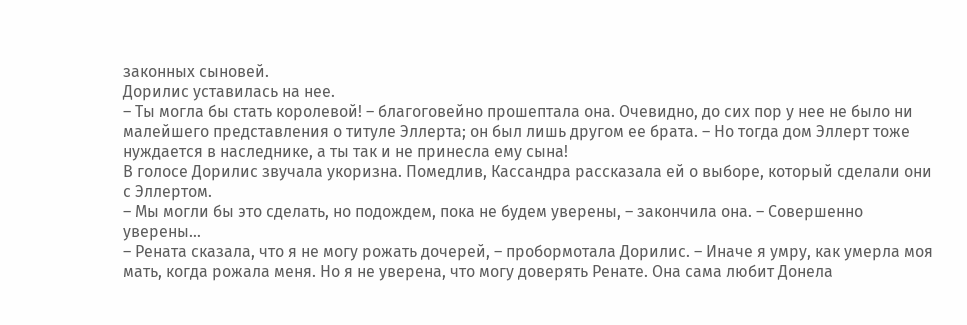законных сыновей.
Дорилис уставилась на нее.
– Ты могла бы стать королевой! – благоговейно прошептала она. Очевидно, до сих пор у нее не было ни малейшего представления о титуле Эллерта; он был лишь другом ее брата. – Но тогда дом Эллерт тоже нуждается в наследнике, а ты так и не принесла ему сына!
В голосе Дорилис звучала укоризна. Помедлив, Кассандра рассказала ей о выборе, который сделали они с Эллертом.
– Мы могли бы это сделать, но подождем, пока не будем уверены, – закончила она. – Совершенно уверены…
– Рената сказала, что я не могу рожать дочерей, – пробормотала Дорилис. – Иначе я умру, как умерла моя мать, когда рожала меня. Но я не уверена, что могу доверять Ренате. Она сама любит Донела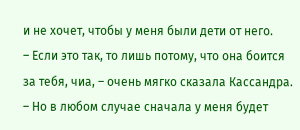и не хочет, чтобы у меня были дети от него.
– Если это так, то лишь потому, что она боится за тебя, чиа, – очень мягко сказала Кассандра.
– Но в любом случае сначала у меня будет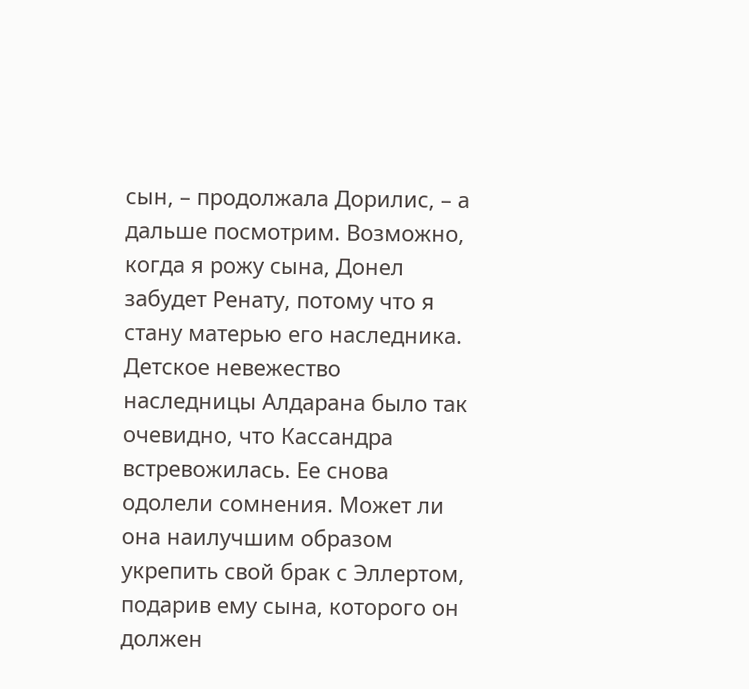сын, – продолжала Дорилис, – а дальше посмотрим. Возможно, когда я рожу сына, Донел забудет Ренату, потому что я стану матерью его наследника.
Детское невежество наследницы Алдарана было так очевидно, что Кассандра встревожилась. Ее снова одолели сомнения. Может ли она наилучшим образом укрепить свой брак с Эллертом, подарив ему сына, которого он должен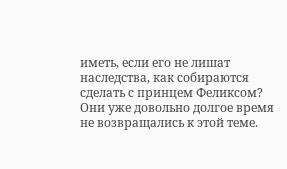иметь, если его не лишат наследства, как собираются сделать с принцем Феликсом? Они уже довольно долгое время не возвращались к этой теме.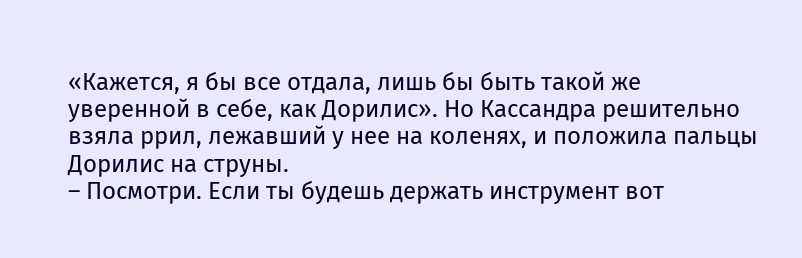«Кажется, я бы все отдала, лишь бы быть такой же уверенной в себе, как Дорилис». Но Кассандра решительно взяла ррил, лежавший у нее на коленях, и положила пальцы Дорилис на струны.
– Посмотри. Если ты будешь держать инструмент вот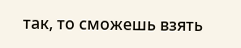так, то сможешь взять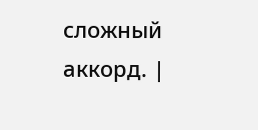сложный аккорд. |